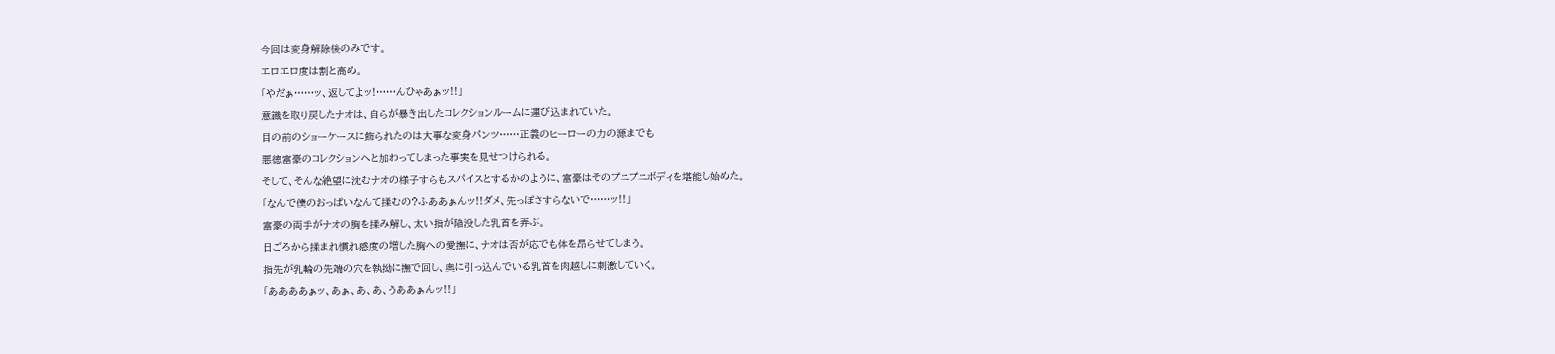今回は変身解除後のみです。
エロエロ度は割と高め。
「やだぁ……ッ、返してよッ!……んひゃあぁッ!!」
意識を取り戻したナオは、自らが暴き出したコレクションルームに運び込まれていた。
目の前のショーケースに飾られたのは大事な変身パンツ……正義のヒーローの力の源までも
悪徳富豪のコレクションへと加わってしまった事実を見せつけられる。
そして、そんな絶望に沈むナオの様子すらもスパイスとするかのように、富豪はそのプニプニボディを堪能し始めた。
「なんで僕のおっぱいなんて揉むの?ふああぁんッ!!ダメ、先っぽさすらないで……ッ!!」
富豪の両手がナオの胸を揉み解し、太い指が陥没した乳首を弄ぶ。
日ごろから揉まれ慣れ感度の増した胸への愛撫に、ナオは否が応でも体を昂らせてしまう。
指先が乳輪の先端の穴を執拗に撫で回し、奥に引っ込んでいる乳首を肉越しに刺激していく。
「ああああぁッ、あぁ、あ、あ、うああぁんッ!!」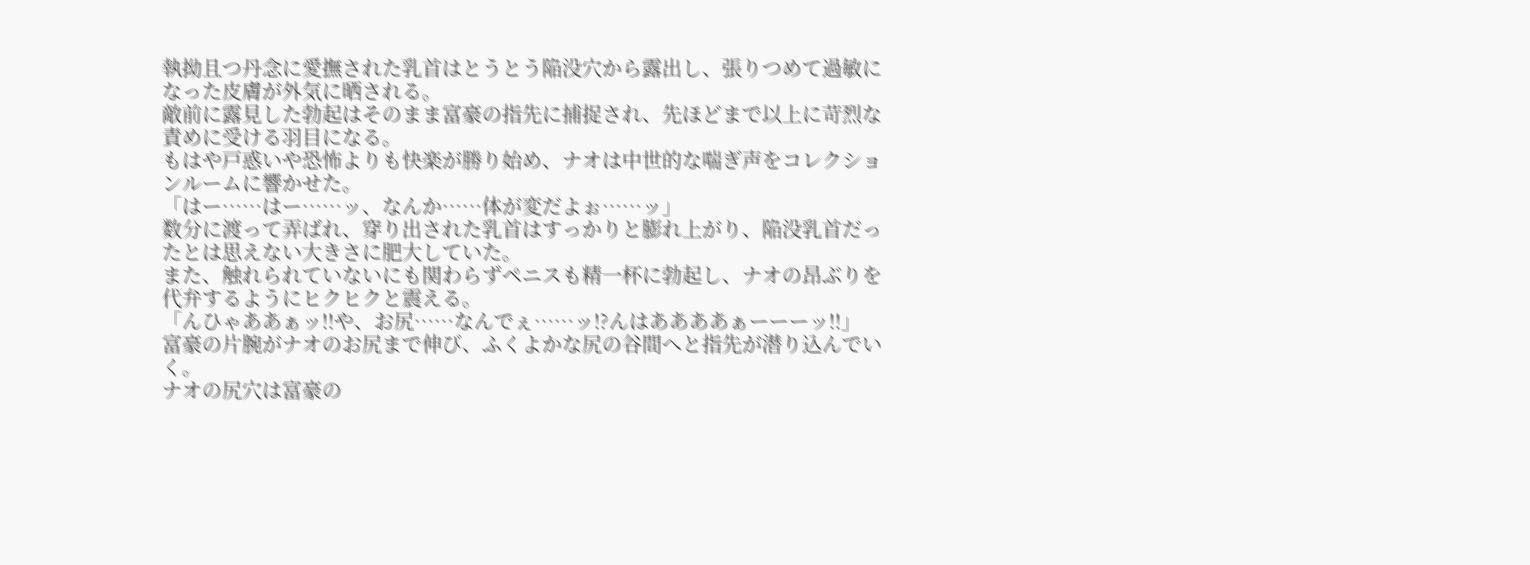執拗且つ丹念に愛撫された乳首はとうとう陥没穴から露出し、張りつめて過敏になった皮膚が外気に晒される。
敵前に露見した勃起はそのまま富豪の指先に捕捉され、先ほどまで以上に苛烈な責めに受ける羽目になる。
もはや戸惑いや恐怖よりも快楽が勝り始め、ナオは中世的な喘ぎ声をコレクションルームに響かせた。
「はー……はー……ッ、なんか……体が変だよぉ……ッ」
数分に渡って弄ばれ、穿り出された乳首はすっかりと膨れ上がり、陥没乳首だったとは思えない大きさに肥大していた。
また、触れられていないにも関わらずペニスも精一杯に勃起し、ナオの昂ぶりを代弁するようにヒクヒクと震える。
「んひゃああぁッ!!や、お尻……なんでぇ……ッ!?んはああああぁーーーッ!!」
富豪の片腕がナオのお尻まで伸び、ふくよかな尻の谷間へと指先が潜り込んでいく。
ナオの尻穴は富豪の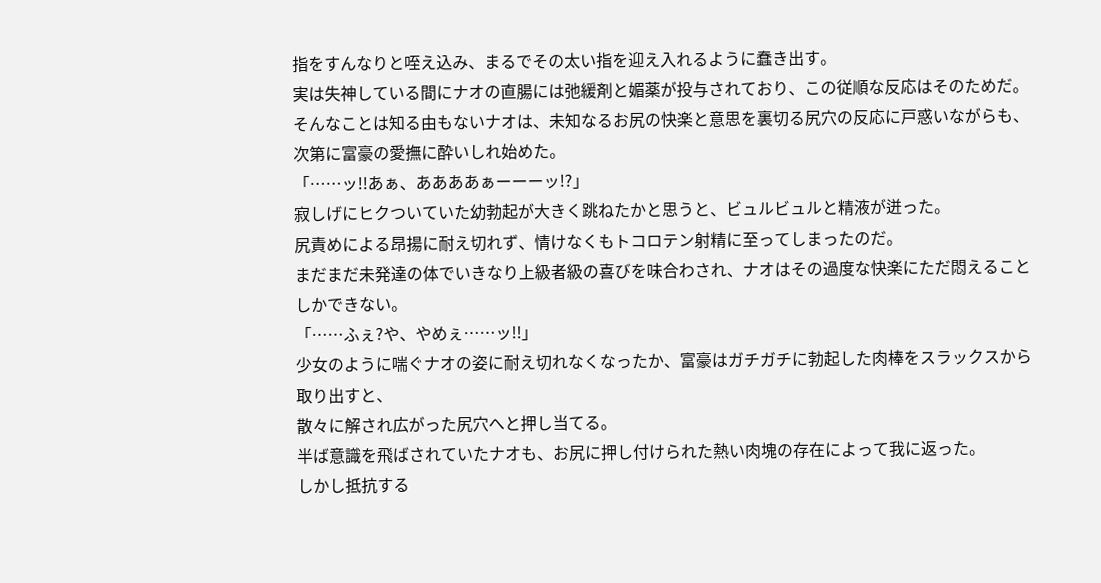指をすんなりと咥え込み、まるでその太い指を迎え入れるように蠢き出す。
実は失神している間にナオの直腸には弛緩剤と媚薬が投与されており、この従順な反応はそのためだ。
そんなことは知る由もないナオは、未知なるお尻の快楽と意思を裏切る尻穴の反応に戸惑いながらも、
次第に富豪の愛撫に酔いしれ始めた。
「……ッ!!あぁ、ああああぁーーーッ!?」
寂しげにヒクついていた幼勃起が大きく跳ねたかと思うと、ビュルビュルと精液が迸った。
尻責めによる昂揚に耐え切れず、情けなくもトコロテン射精に至ってしまったのだ。
まだまだ未発達の体でいきなり上級者級の喜びを味合わされ、ナオはその過度な快楽にただ悶えることしかできない。
「……ふぇ?や、やめぇ……ッ!!」
少女のように喘ぐナオの姿に耐え切れなくなったか、富豪はガチガチに勃起した肉棒をスラックスから取り出すと、
散々に解され広がった尻穴へと押し当てる。
半ば意識を飛ばされていたナオも、お尻に押し付けられた熱い肉塊の存在によって我に返った。
しかし抵抗する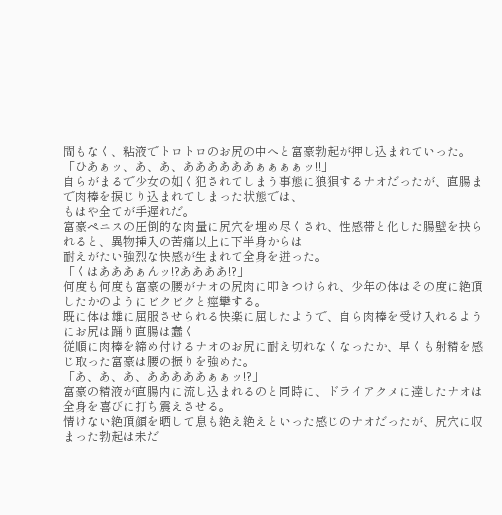間もなく、粘液でトロトロのお尻の中へと富豪勃起が押し込まれていった。
「ひあぁッ、あ、あ、ああああああぁぁぁぁッ!!」
自らがまるで少女の如く犯されてしまう事態に狼狽するナオだったが、直腸まで肉棒を捩じり込まれてしまった状態では、
もはや全てが手遅れだ。
富豪ペニスの圧倒的な肉量に尻穴を埋め尽くされ、性感帯と化した腸壁を抉られると、異物挿入の苦痛以上に下半身からは
耐えがたい強烈な快感が生まれて全身を迸った。
「くはあああぁんッ!?ああああ!?」
何度も何度も富豪の腰がナオの尻肉に叩きつけられ、少年の体はその度に絶頂したかのようにビクビクと痙攣する。
既に体は雄に屈服させられる快楽に屈したようで、自ら肉棒を受け入れるようにお尻は踊り直腸は蠢く
従順に肉棒を締め付けるナオのお尻に耐え切れなくなったか、早くも射精を感じ取った富豪は腰の振りを強めた。
「あ、あ、あ、あああああぁぁッ!?」
富豪の精液が直腸内に流し込まれるのと同時に、ドライアクメに達したナオは全身を喜びに打ち震えさせる。
情けない絶頂顔を晒して息も絶え絶えといった感じのナオだったが、尻穴に収まった勃起は未だ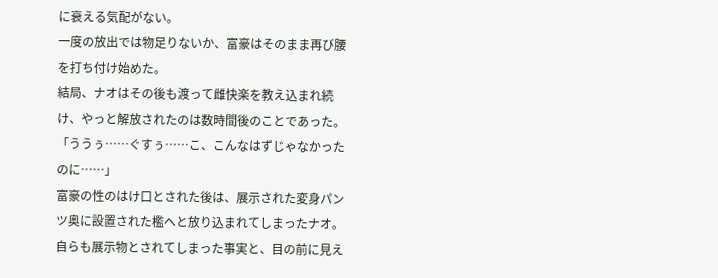に衰える気配がない。
一度の放出では物足りないか、富豪はそのまま再び腰を打ち付け始めた。
結局、ナオはその後も渡って雌快楽を教え込まれ続け、やっと解放されたのは数時間後のことであった。
「ううぅ……ぐすぅ……こ、こんなはずじゃなかったのに……」
富豪の性のはけ口とされた後は、展示された変身パンツ奥に設置された檻へと放り込まれてしまったナオ。
自らも展示物とされてしまった事実と、目の前に見え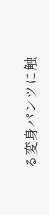る変身パンツに触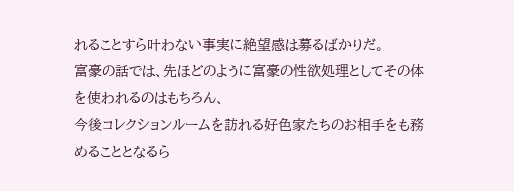れることすら叶わない事実に絶望感は募るばかりだ。
富豪の話では、先ほどのように富豪の性欲処理としてその体を使われるのはもちろん、
今後コレクションルームを訪れる好色家たちのお相手をも務めることとなるら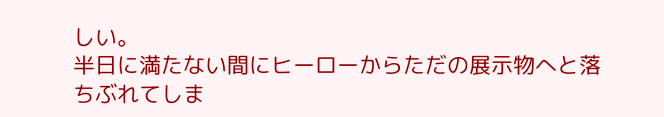しい。
半日に満たない間にヒーローからただの展示物へと落ちぶれてしま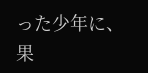った少年に、
果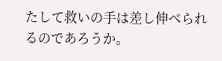たして救いの手は差し伸べられるのであろうか。